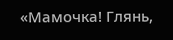«Мамочка! Глянь,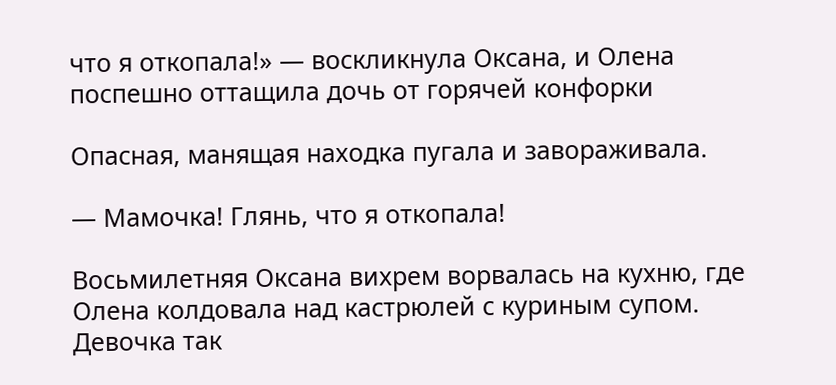что я откопала!» — воскликнула Оксана, и Олена поспешно оттащила дочь от горячей конфорки

Опасная, манящая находка пугала и завораживала.

— Мамочка! Глянь, что я откопала!

Восьмилетняя Оксана вихрем ворвалась на кухню, где Олена колдовала над кастрюлей с куриным супом. Девочка так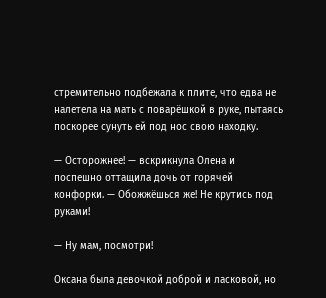стремительно подбежала к плите, что едва не налетела на мать с поварёшкой в руке, пытаясь поскорее сунуть ей под нос свою находку.

— Осторожнее! — вскрикнула Олена и поспешно оттащила дочь от горячей конфорки. — Обожжёшься же! Не крутись под руками!

— Ну мам, посмотри!

Оксана была девочкой доброй и ласковой, но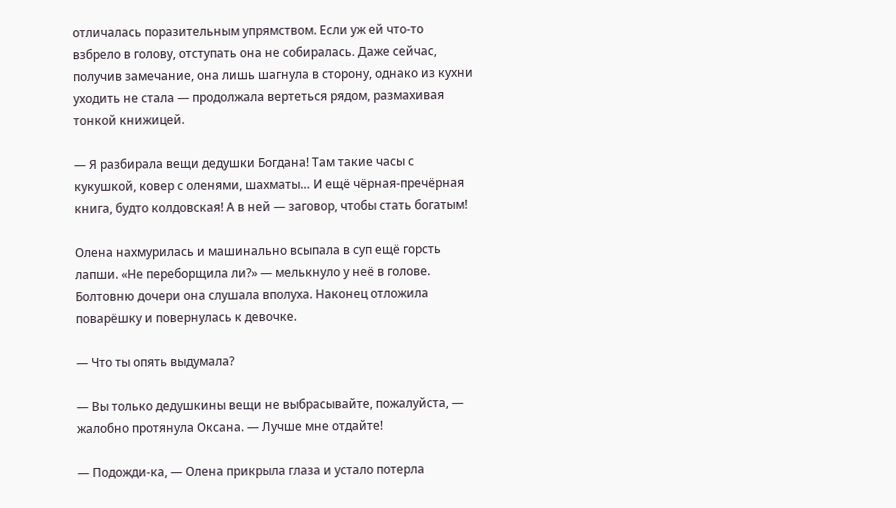отличалась поразительным упрямством. Если уж ей что-то взбрело в голову, отступать она не собиралась. Даже сейчас, получив замечание, она лишь шагнула в сторону, однако из кухни уходить не стала — продолжала вертеться рядом, размахивая тонкой книжицей.

— Я разбирала вещи дедушки Богдана! Там такие часы с кукушкой, ковер с оленями, шахматы… И ещё чёрная-пречёрная книга, будто колдовская! А в ней — заговор, чтобы стать богатым!

Олена нахмурилась и машинально всыпала в суп ещё горсть лапши. «Не переборщила ли?» — мелькнуло у неё в голове. Болтовню дочери она слушала вполуха. Наконец отложила поварёшку и повернулась к девочке.

— Что ты опять выдумала?

— Вы только дедушкины вещи не выбрасывайте, пожалуйста, — жалобно протянула Оксана. — Лучше мне отдайте!

— Подожди-ка, — Олена прикрыла глаза и устало потерла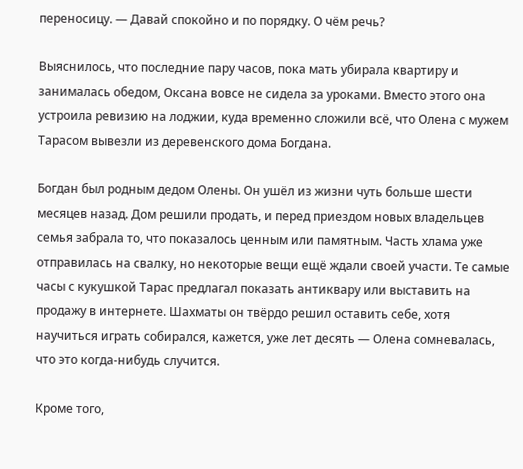переносицу. — Давай спокойно и по порядку. О чём речь?

Выяснилось, что последние пару часов, пока мать убирала квартиру и занималась обедом, Оксана вовсе не сидела за уроками. Вместо этого она устроила ревизию на лоджии, куда временно сложили всё, что Олена с мужем Тарасом вывезли из деревенского дома Богдана.

Богдан был родным дедом Олены. Он ушёл из жизни чуть больше шести месяцев назад. Дом решили продать, и перед приездом новых владельцев семья забрала то, что показалось ценным или памятным. Часть хлама уже отправилась на свалку, но некоторые вещи ещё ждали своей участи. Те самые часы с кукушкой Тарас предлагал показать антиквару или выставить на продажу в интернете. Шахматы он твёрдо решил оставить себе, хотя научиться играть собирался, кажется, уже лет десять — Олена сомневалась, что это когда-нибудь случится.

Кроме того,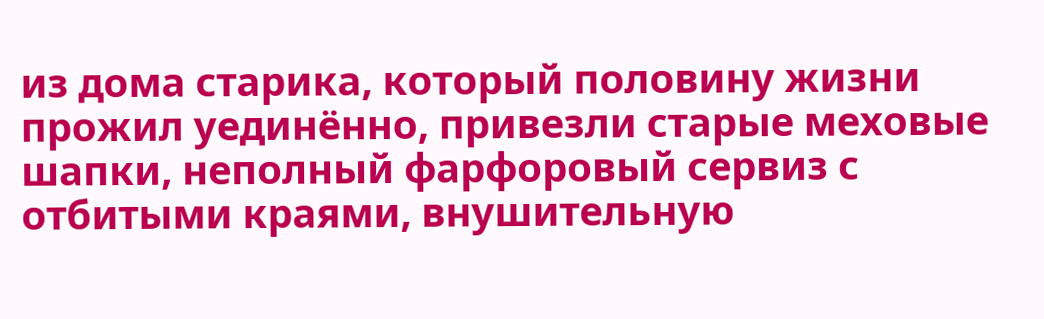из дома старика, который половину жизни прожил уединённо, привезли старые меховые шапки, неполный фарфоровый сервиз с отбитыми краями, внушительную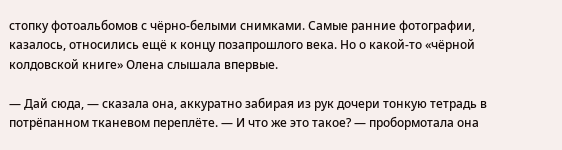стопку фотоальбомов с чёрно-белыми снимками. Самые ранние фотографии, казалось, относились ещё к концу позапрошлого века. Но о какой-то «чёрной колдовской книге» Олена слышала впервые.

— Дай сюда, — сказала она, аккуратно забирая из рук дочери тонкую тетрадь в потрёпанном тканевом переплёте. — И что же это такое? — пробормотала она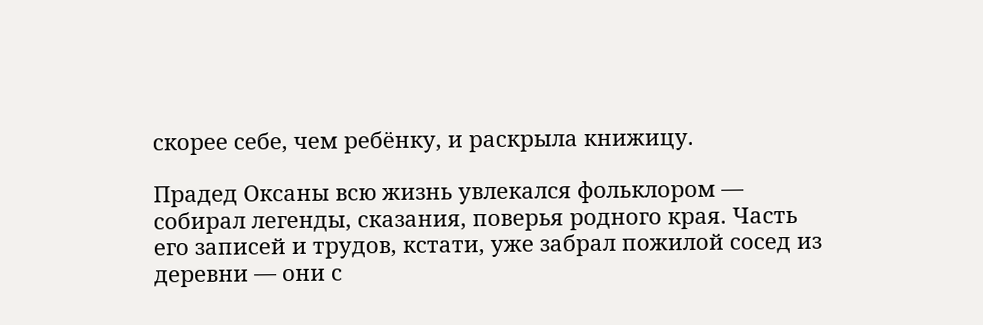скорее себе, чем ребёнку, и раскрыла книжицу.

Прадед Оксаны всю жизнь увлекался фольклором — собирал легенды, сказания, поверья родного края. Часть его записей и трудов, кстати, уже забрал пожилой сосед из деревни — они с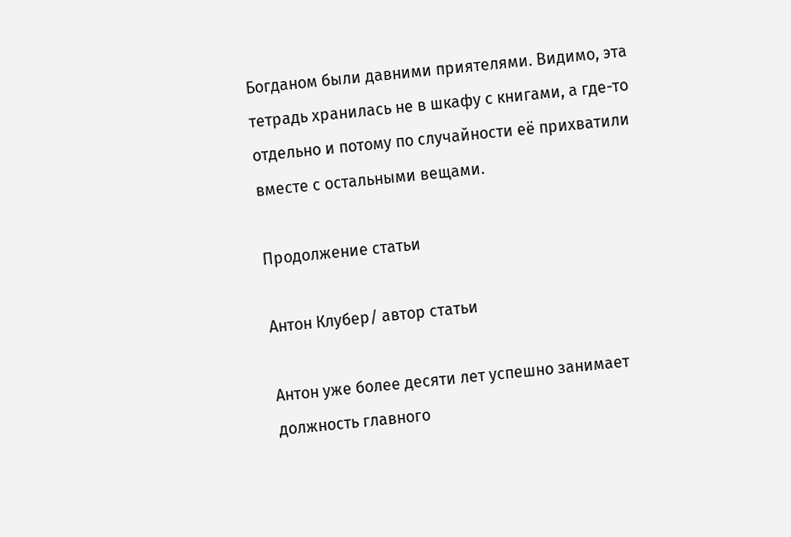Богданом были давними приятелями. Видимо, эта тетрадь хранилась не в шкафу с книгами, а где-то отдельно и потому по случайности её прихватили вместе с остальными вещами.

Продолжение статьи

Антон Клубер/ автор статьи

Антон уже более десяти лет успешно занимает должность главного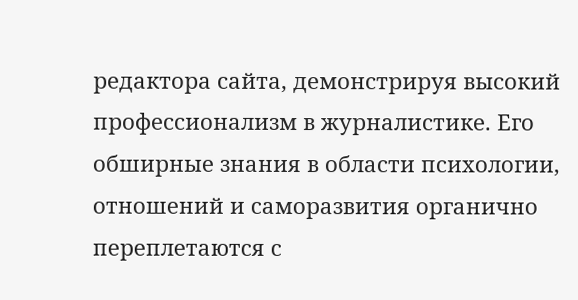редактора сайта, демонстрируя высокий профессионализм в журналистике. Его обширные знания в области психологии, отношений и саморазвития органично переплетаются с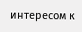интересом к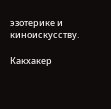эзотерике и киноискусству.

Какхакер